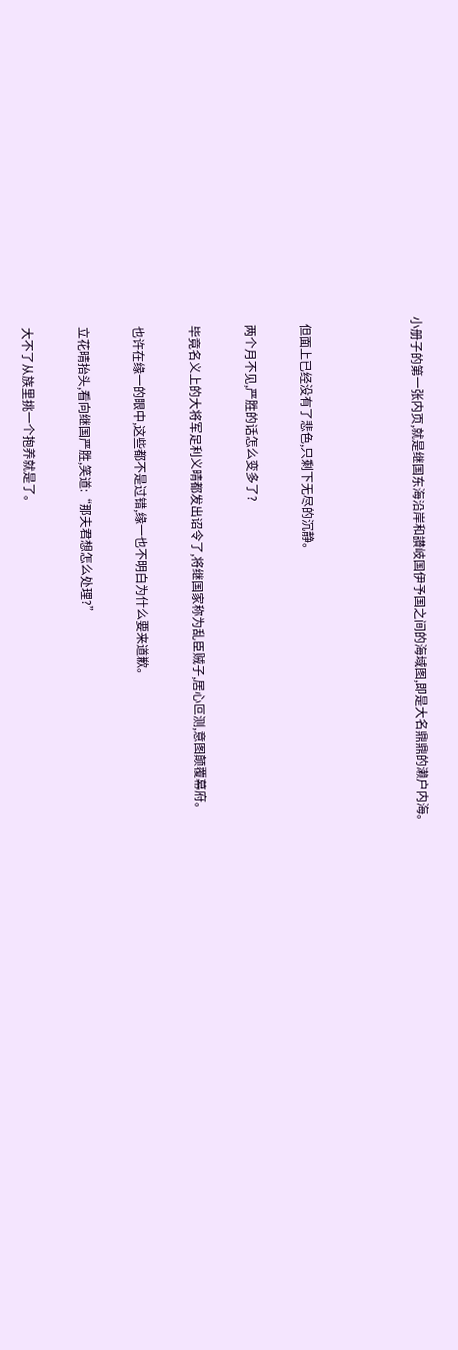小册子的第一张内页,就是继国东海沿岸和讃岐国伊予国之间的海域图,即是大名鼎鼎的濑户内海。



  但面上已经没有了悲色,只剩下无尽的沉静。

  两个月不见,严胜的话怎么变多了?

  毕竟名义上的大将军足利义晴都发出诏令了,将继国家称为乱臣贼子,居心叵测,意图颠覆幕府。

  也许在缘一的眼中,这些都不是过错,缘一也不明白为什么要来道歉。

  立花晴抬头,看向继国严胜,笑道:“那夫君想怎么处理?”

  大不了从族里挑一个抱养就是了。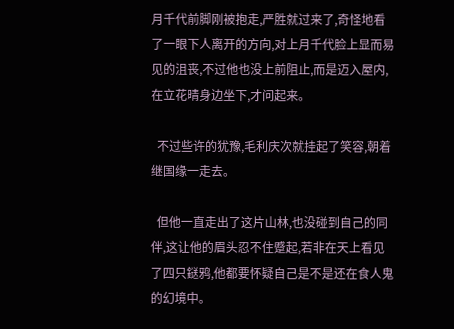月千代前脚刚被抱走,严胜就过来了,奇怪地看了一眼下人离开的方向,对上月千代脸上显而易见的沮丧,不过他也没上前阻止,而是迈入屋内,在立花晴身边坐下,才问起来。

  不过些许的犹豫,毛利庆次就挂起了笑容,朝着继国缘一走去。

  但他一直走出了这片山林,也没碰到自己的同伴,这让他的眉头忍不住蹙起,若非在天上看见了四只鎹鸦,他都要怀疑自己是不是还在食人鬼的幻境中。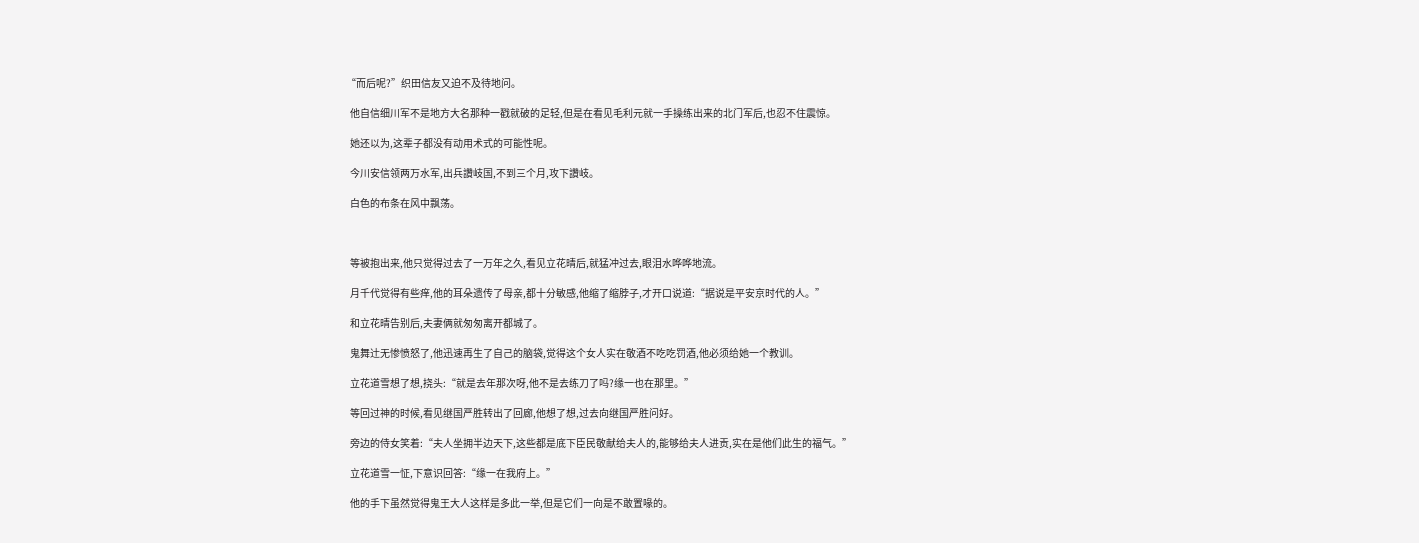“而后呢?”织田信友又迫不及待地问。

  他自信细川军不是地方大名那种一戳就破的足轻,但是在看见毛利元就一手操练出来的北门军后,也忍不住震惊。

  她还以为,这辈子都没有动用术式的可能性呢。

  今川安信领两万水军,出兵讚岐国,不到三个月,攻下讚岐。

  白色的布条在风中飘荡。



  等被抱出来,他只觉得过去了一万年之久,看见立花晴后,就猛冲过去,眼泪水哗哗地流。

  月千代觉得有些痒,他的耳朵遗传了母亲,都十分敏感,他缩了缩脖子,才开口说道:“据说是平安京时代的人。”

  和立花晴告别后,夫妻俩就匆匆离开都城了。

  鬼舞辻无惨愤怒了,他迅速再生了自己的脑袋,觉得这个女人实在敬酒不吃吃罚酒,他必须给她一个教训。

  立花道雪想了想,挠头:“就是去年那次呀,他不是去练刀了吗?缘一也在那里。”

  等回过神的时候,看见继国严胜转出了回廊,他想了想,过去向继国严胜问好。

  旁边的侍女笑着:“夫人坐拥半边天下,这些都是底下臣民敬献给夫人的,能够给夫人进贡,实在是他们此生的福气。”

  立花道雪一怔,下意识回答:“缘一在我府上。”

  他的手下虽然觉得鬼王大人这样是多此一举,但是它们一向是不敢置喙的。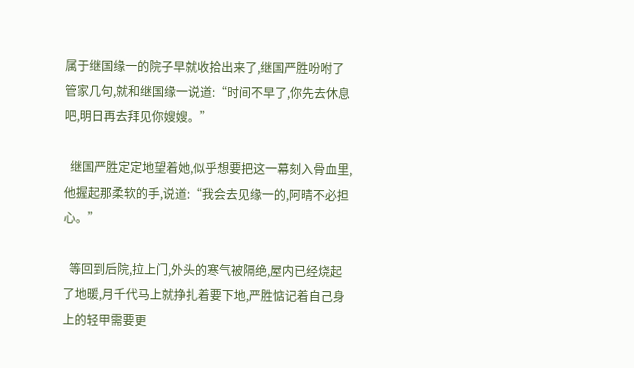属于继国缘一的院子早就收拾出来了,继国严胜吩咐了管家几句,就和继国缘一说道:“时间不早了,你先去休息吧,明日再去拜见你嫂嫂。”

  继国严胜定定地望着她,似乎想要把这一幕刻入骨血里,他握起那柔软的手,说道:“我会去见缘一的,阿晴不必担心。”

  等回到后院,拉上门,外头的寒气被隔绝,屋内已经烧起了地暖,月千代马上就挣扎着要下地,严胜惦记着自己身上的轻甲需要更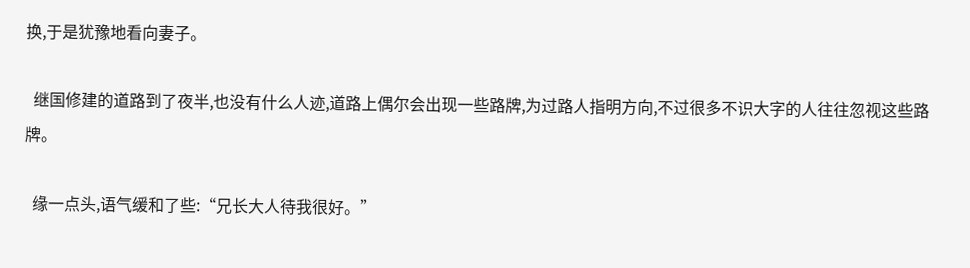换,于是犹豫地看向妻子。

  继国修建的道路到了夜半,也没有什么人迹,道路上偶尔会出现一些路牌,为过路人指明方向,不过很多不识大字的人往往忽视这些路牌。

  缘一点头,语气缓和了些:“兄长大人待我很好。”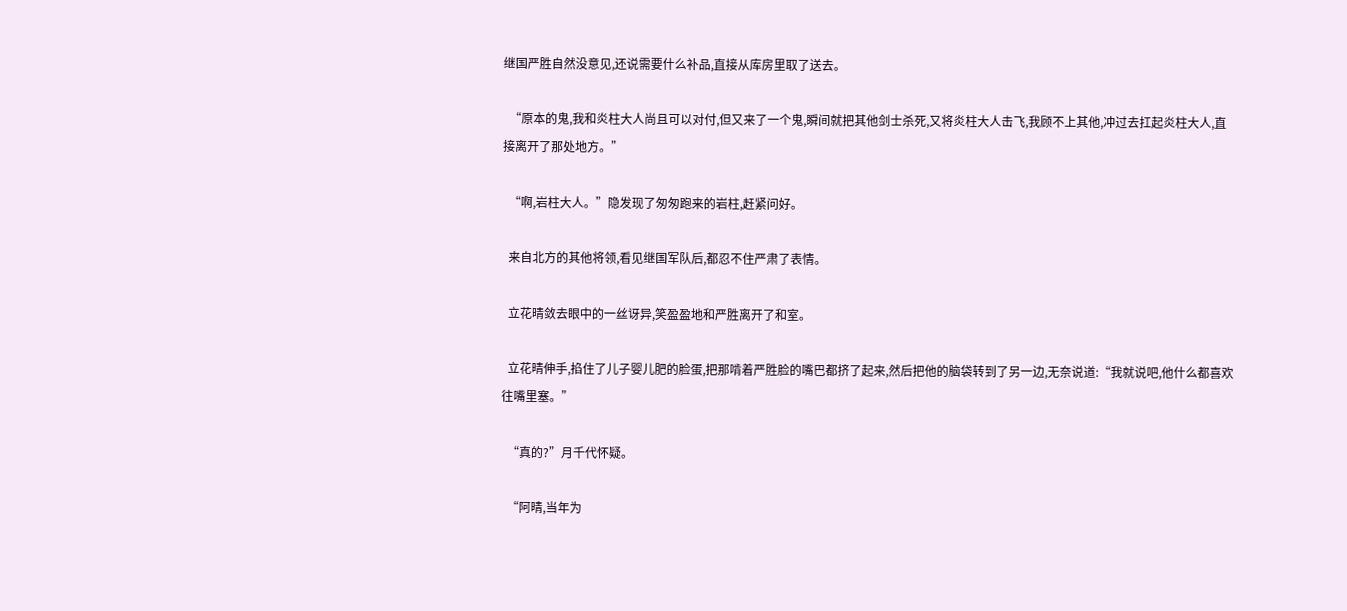继国严胜自然没意见,还说需要什么补品,直接从库房里取了送去。

  “原本的鬼,我和炎柱大人尚且可以对付,但又来了一个鬼,瞬间就把其他剑士杀死,又将炎柱大人击飞,我顾不上其他,冲过去扛起炎柱大人,直接离开了那处地方。”

  “啊,岩柱大人。”隐发现了匆匆跑来的岩柱,赶紧问好。

  来自北方的其他将领,看见继国军队后,都忍不住严肃了表情。

  立花晴敛去眼中的一丝讶异,笑盈盈地和严胜离开了和室。

  立花晴伸手,掐住了儿子婴儿肥的脸蛋,把那啃着严胜脸的嘴巴都挤了起来,然后把他的脑袋转到了另一边,无奈说道:“我就说吧,他什么都喜欢往嘴里塞。”

  “真的?”月千代怀疑。

  “阿晴,当年为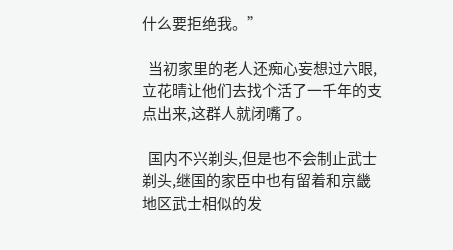什么要拒绝我。”

  当初家里的老人还痴心妄想过六眼,立花晴让他们去找个活了一千年的支点出来,这群人就闭嘴了。

  国内不兴剃头,但是也不会制止武士剃头,继国的家臣中也有留着和京畿地区武士相似的发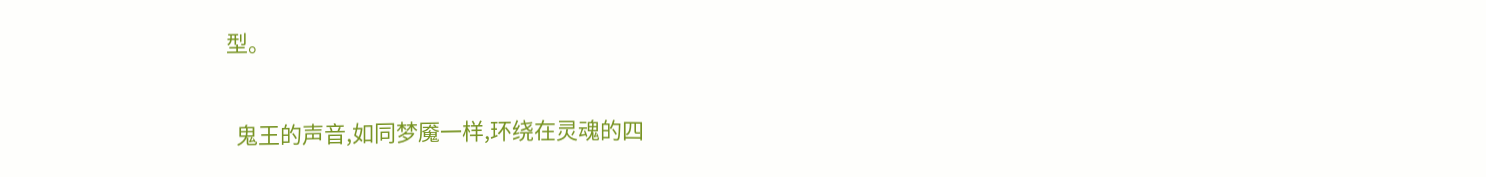型。

  鬼王的声音,如同梦魇一样,环绕在灵魂的四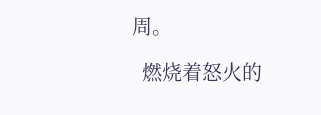周。

  燃烧着怒火的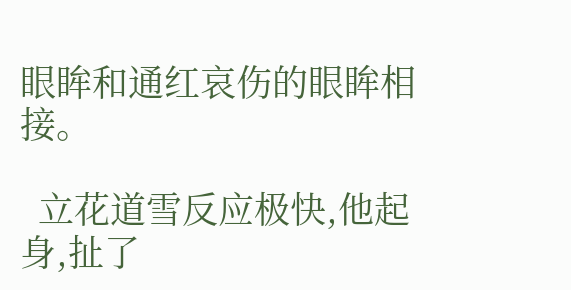眼眸和通红哀伤的眼眸相接。

  立花道雪反应极快,他起身,扯了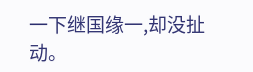一下继国缘一,却没扯动。